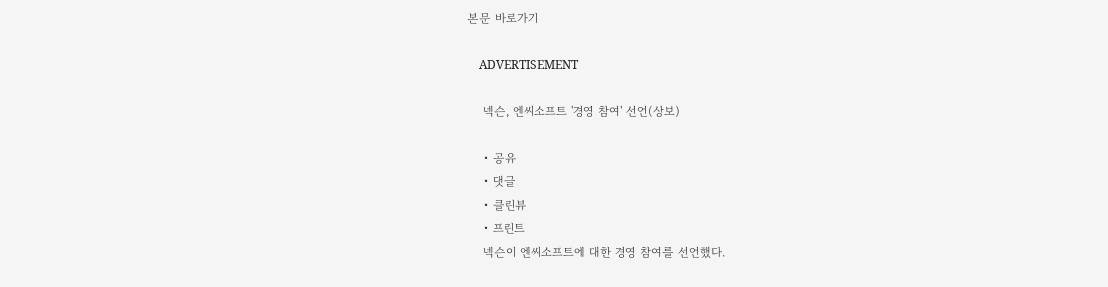본문 바로가기

    ADVERTISEMENT

    넥슨, 엔씨소프트 '경영 참여' 선언(상보)

    • 공유
    • 댓글
    • 클린뷰
    • 프린트
    넥슨이 엔씨소프트에 대한 경영 참여를 선언했다.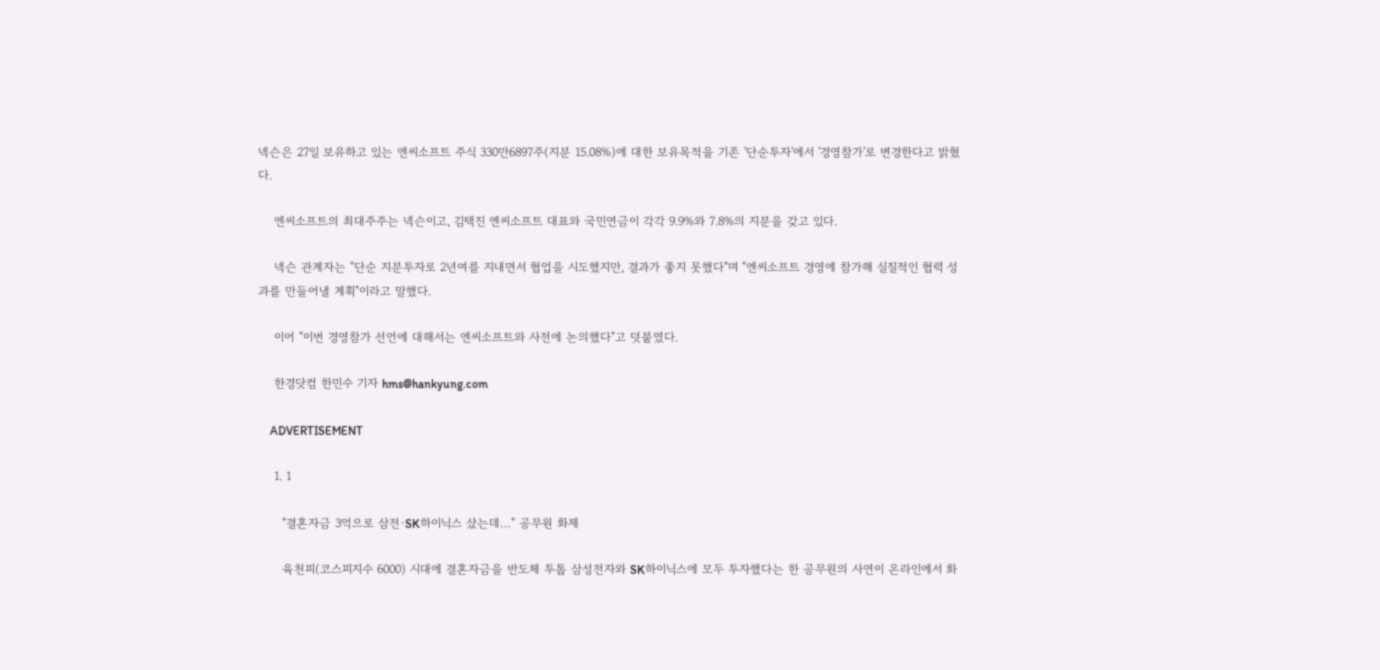넥슨은 27일 보유하고 있는 엔씨소프트 주식 330만6897주(지분 15.08%)에 대한 보유목적을 기존 '단순투자'에서 '경영참가'로 변경한다고 밝혔다.

    엔씨소프트의 최대주주는 넥슨이고, 김택진 엔씨소프트 대표와 국민연금이 각각 9.9%와 7.8%의 지분을 갖고 있다.

    넥슨 관계자는 "단순 지분투자로 2년여를 지내면서 협업을 시도했지만, 결과가 좋지 못했다"며 "엔씨소프트 경영에 참가해 실질적인 협력 성과를 만들어낼 계획"이라고 말했다.

    이어 "이번 경영참가 선언에 대해서는 엔씨소프트와 사전에 논의했다"고 덧붙였다.

    한경닷컴 한민수 기자 hms@hankyung.com

    ADVERTISEMENT

    1. 1

      "결혼자금 3억으로 삼전·SK하이닉스 샀는데…" 공무원 화제

      육천피(코스피지수 6000) 시대에 결혼자금을 반도체 투톱 삼성전자와 SK하이닉스에 모두 투자했다는 한 공무원의 사연이 온라인에서 화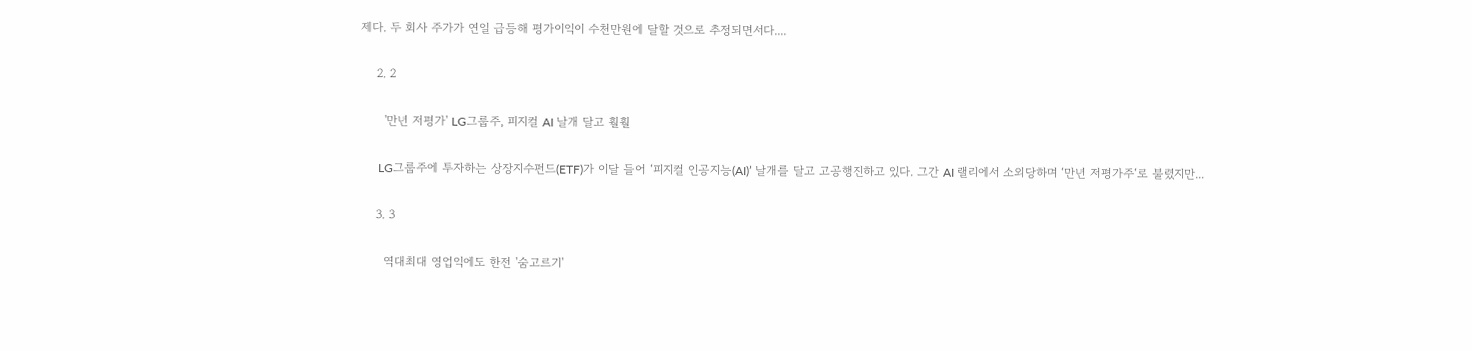제다. 두 회사 주가가 연일 급등해 평가이익이 수천만원에 달할 것으로 추정되면서다....

    2. 2

      '만년 저평가' LG그룹주, 피지컬 AI 날개 달고 훨훨

      LG그룹주에 투자하는 상장지수펀드(ETF)가 이달 들어 ‘피지컬 인공지능(AI)’ 날개를 달고 고공행진하고 있다. 그간 AI 랠리에서 소외당하며 ‘만년 저평가주‘로 불렸지만...

    3. 3

      역대최대 영업익에도 한전 '숨고르기'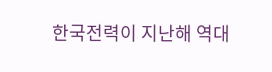한국전력이 지난해 역대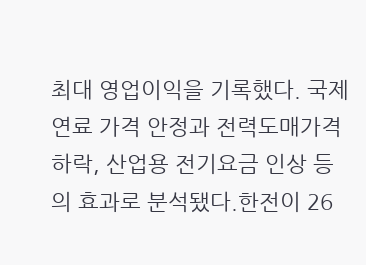최대 영업이익을 기록했다. 국제 연료 가격 안정과 전력도매가격 하락, 산업용 전기요금 인상 등의 효과로 분석됐다.한전이 26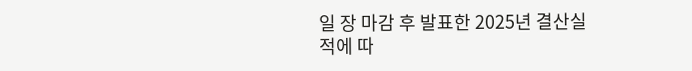일 장 마감 후 발표한 2025년 결산실적에 따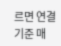르면 연결 기준 매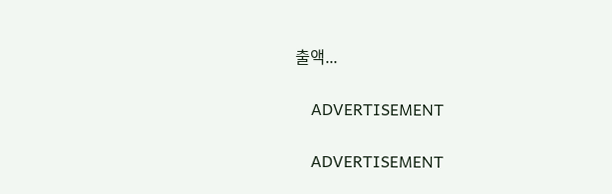출액...

    ADVERTISEMENT

    ADVERTISEMENT